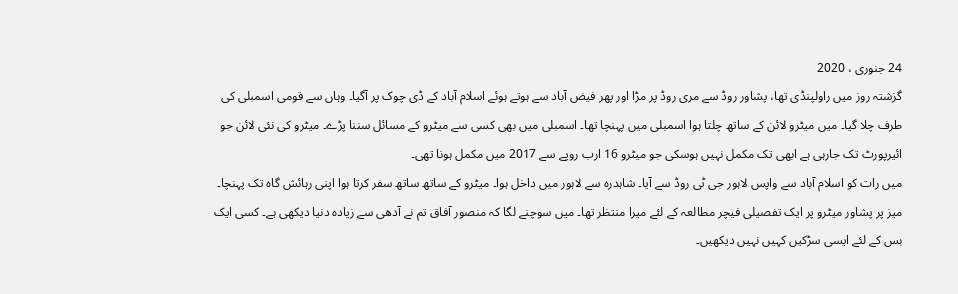24 جنوری ، 2020
گزشتہ روز میں راولپنڈی تھا، پشاور روڈ سے مری روڈ پر مڑا اور پھر فیض آباد سے ہوتے ہوئے اسلام آباد کے ڈی چوک پر آگیا۔ وہاں سے قومی اسمبلی کی طرف چلا گیا۔ میں میٹرو لائن کے ساتھ چلتا ہوا اسمبلی میں پہنچا تھا۔ اسمبلی میں بھی کسی سے میٹرو کے مسائل سننا پڑے۔ میٹرو کی نئی لائن جو ائیرپورٹ تک جارہی ہے ابھی تک مکمل نہیں ہوسکی جو میٹرو 16 ارب روپے سے 2017 میں مکمل ہونا تھی۔
میں رات کو اسلام آباد سے واپس لاہور جی ٹی روڈ سے آیا۔ شاہدرہ سے لاہور میں داخل ہوا۔ میٹرو کے ساتھ ساتھ سفر کرتا ہوا اپنی رہائش گاہ تک پہنچا۔ میز پر پشاور میٹرو پر ایک تفصیلی فیچر مطالعہ کے لئے میرا منتظر تھا۔ میں سوچنے لگا کہ منصور آفاق تم نے آدھی سے زیادہ دنیا دیکھی ہے۔ کسی ایک بس کے لئے ایسی سڑکیں کہیں نہیں دیکھیں۔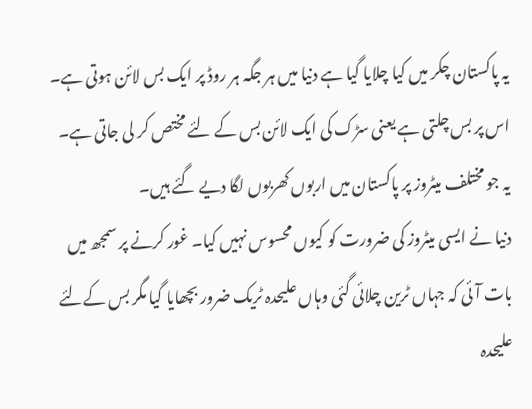یہ پاکستان چکر میں کیا چلایا گیا ہے دنیا میں ہر جگہ ہر روڈ پر ایک بس لائن ہوتی ہے۔ اس پر بس چلتی ہے یعنی سڑک کی ایک لائن بس کے لئے مختص کر لی جاتی ہے۔ یہ جو مختلف میٹروز پر پاکستان میں اربوں کھربوں لگا دیے گئے ہیں۔
دنیا نے ایسی میٹروز کی ضرورت کو کیوں محسوس نہیں کیا۔ غور کرنے پر سمجھ میں بات آئی کہ جہاں ٹرین چلائی گئی وہاں علیحدہ ٹریک ضرور بچھایا گیا مگر بس کےلئے علیحدہ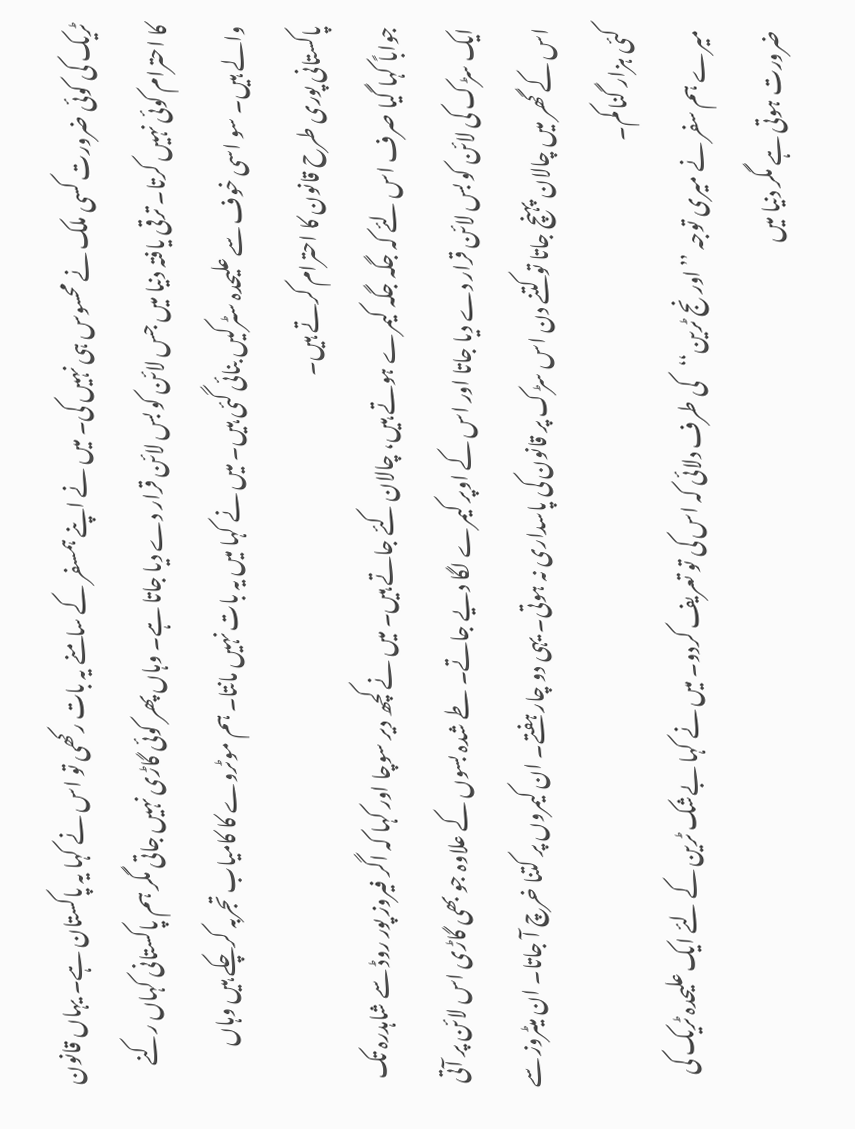ٹریک کی کوئی ضرورت کسی ملک نے محسوس ہی نہیں کی۔ میں نے اپنے ہمسفر کے سامنے یہ بات رکھی تو اس نے کہا یہ پاکستان ہے۔ یہاں قانون کا احترام کوئی نہیں کرتا۔ ترقی یافتہ دنیا میں جس لائن کو بس لائن قرار دے دیا جاتا ہے۔ وہاں پھر کوئی گاڑی نہیں جاتی مگر ہم پاکستانی کہاں رکنے والے ہیں۔ سو اسی خوف سے علیحدہ سٹرکیں بنائی گئی ہیں۔ میں نے کہا میں یہ بات نہیں مانتا۔ ہم موٹروے کا کامیاب تجربہ کرچکے ہیں وہاں پاکستانی پوری طرح قانون کا احترام کرتے ہیں۔
جواباً کہا گیا صرف اس لئے کہ جگہ جگہ کیمرے ہوتے ہیں، چالان کئے جاتے ہیں۔ میں نے کچھ دیر سوچا اور کہا کہ اگر فیروز پور روڈ سے شاہدرہ تک ایک سڑک کی لائن کو بس لائن قرار دے دیا جاتا اور اس کے اوپر کیمرے لگا دیے جاتے۔ طے شدہ بسوں کے علاوہ جو بھی گاڑی اس لائن پر آتی اس کے گھر میں چالان پہنچ جاتا تو کتنے دن اس سڑک پر قانون کی پاسداری نہ ہوتی۔ یہی دو چار ہفتے۔ ان کیمروں پر کتنا خرچ آ جاتا۔ ان میٹروز سے کئی ہزار گنا کم۔
میرے ہم سفر نے میری توجہ ’’اورنج ٹرین‘‘کی طرف دلائی کہ اس کی تو تعریف کردو۔ میں نے کہا بےشک ٹرین کے لئے ایک علیحدہ ٹریک کی ضرورت ہوتی ہے مگر دنیا میں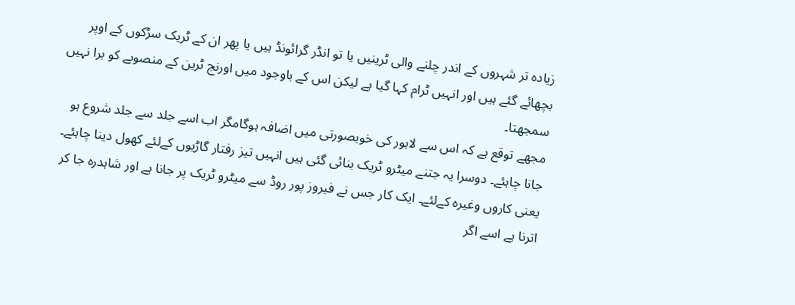زیادہ تر شہروں کے اندر چلنے والی ٹرینیں یا تو انڈر گرائونڈ ہیں یا پھر ان کے ٹریک سڑکوں کے اوپر بچھائے گئے ہیں اور انہیں ٹرام کہا گیا ہے لیکن اس کے باوجود میں اورنج ٹرین کے منصوبے کو برا نہیں سمجھتا۔
مجھے توقع ہے کہ اس سے لاہور کی خوبصورتی میں اضافہ ہوگامگر اب اسے جلد سے جلد شروع ہو جانا چاہئے۔ دوسرا یہ جتنے میٹرو ٹریک بنائی گئی ہیں انہیں تیز رفتار گاڑیوں کےلئے کھول دینا چاہئے۔ یعنی کاروں وغیرہ کےلئے۔ ایک کار جس نے فیروز پور روڈ سے میٹرو ٹریک پر جانا ہے اور شاہدرہ جا کر اترنا ہے اسے اگر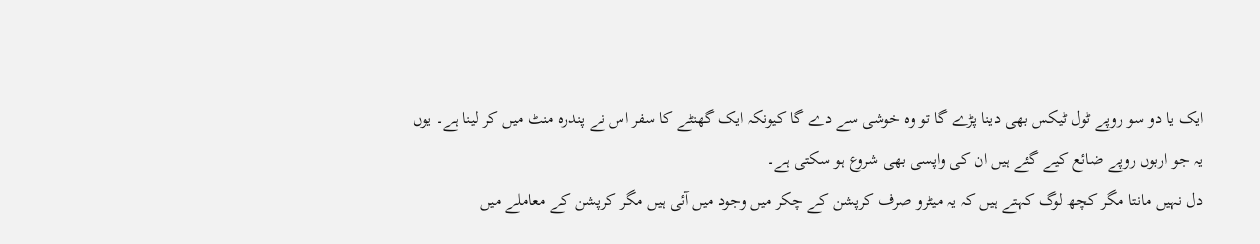ایک یا دو سو روپے ٹول ٹیکس بھی دینا پڑے گا تو وہ خوشی سے دے گا کیونکہ ایک گھنٹے کا سفر اس نے پندرہ منٹ میں کر لینا ہے۔ یوں یہ جو اربوں روپے ضائع کیے گئے ہیں ان کی واپسی بھی شروع ہو سکتی ہے۔
دل نہیں مانتا مگر کچھ لوگ کہتے ہیں کہ یہ میٹرو صرف کرپشن کے چکر میں وجود میں آئی ہیں مگر کرپشن کے معاملے میں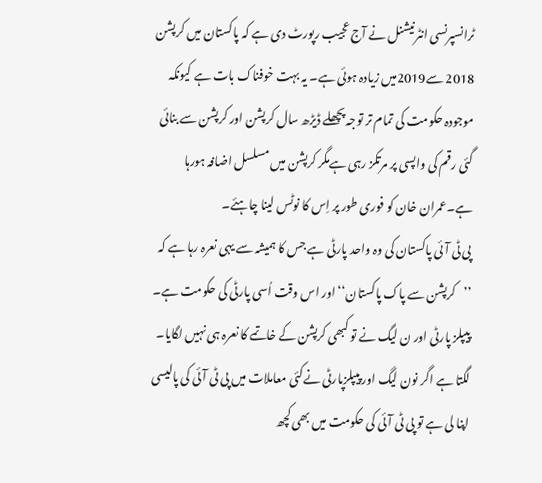ٹرانسپرنسی انٹرنیشنل نے آج عجیب رپورٹ دی ہے کہ پاکستان میں کرپشن 2018 سے2019میں زیادہ ہوئی ہے۔ یہ بہت خوفناک بات ہے کیونکہ موجودہ حکومت کی تمام تر توجہ پچھلے ڈیڑھ سال کرپشن اور کرپشن سے بنائی گئی رقم کی واپسی پر مرتکز رہی ہےمگر کرپشن میں مسلسل اضافہ ہورہا ہے۔عمران خان کو فوری طور پر اِس کا نوٹس لینا چاہئے۔
پی ٹی آئی پاکستان کی وہ واحد پارٹی ہے جس کا ہمیشہ سے یہی نعرہ رہا ہے کہ ’’کرپشن سے پاک پاکستان‘‘ اور اس وقت اُسی پارٹی کی حکومت ہے۔ پیپلز پارٹی اور ن لیگ نے تو کبھی کرپشن کے خاتمے کا نعرہ ہی نہیں لگایا۔ لگتا ہے اگر نون لیگ اور پیپلزپارٹی نےکئی معاملات میں پی ٹی آئی کی پالیسی اپنا لی ہے تو پی ٹی آئی کی حکومت میں بھی کچھ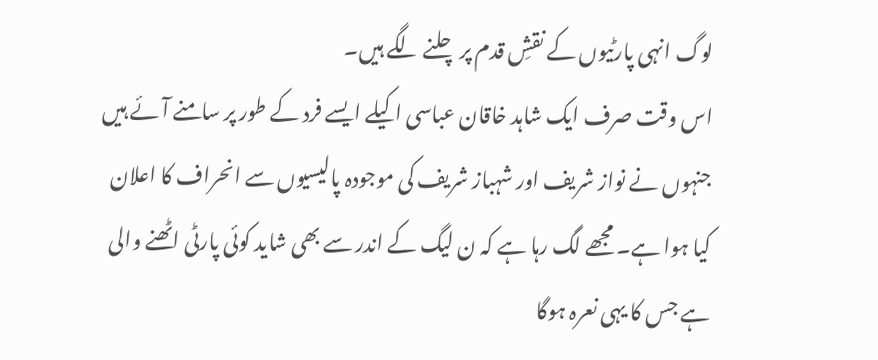لوگ انہی پارٹیوں کے نقشِ قدم پر چلنے لگے ہیں۔
اس وقت صرف ایک شاہد خاقان عباسی اکیلے ایسے فرد کے طور پر سامنے آئے ہیں جنہوں نے نواز شریف اور شہباز شریف کی موجودہ پالیسیوں سے انحراف کا اعلان کیا ہوا ہے۔ مجھے لگ رہا ہے کہ ن لیگ کے اندر سے بھی شاید کوئی پارٹی اٹھنے والی ہے جس کا یہی نعرہ ہوگا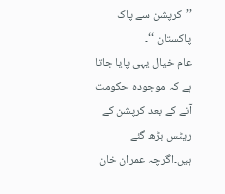’’کرپشن سے پاک پاکستان ‘‘۔
عام خیال یہی پایا جاتا ہے کہ موجودہ حکومت آنے کے بعد کرپشن کے ریٹس بڑھ گئے ہیں۔اگرچہ عمران خان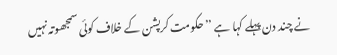نے چند دن پہلے کہا ہے ’’حکومت کرپشن کے خلاف کوئی سمجھوتہ نہیں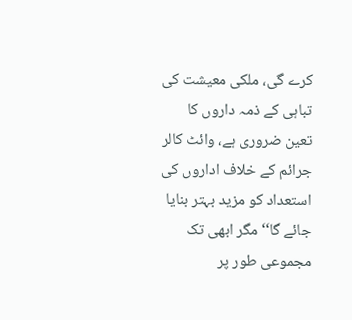کرے گی، ملکی معیشت کی تباہی کے ذمہ داروں کا تعین ضروری ہے، وائٹ کالر جرائم کے خلاف اداروں کی استعداد کو مزید بہتر بنایا جائے گا‘‘ مگر ابھی تک مجموعی طور پر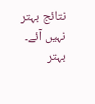نتائج بہتر نہیں آئے۔ بہتر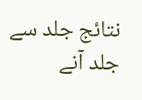نتائج جلد سے جلد آنے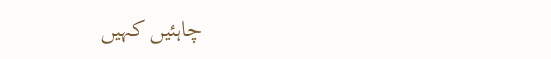چاہئیں کہیں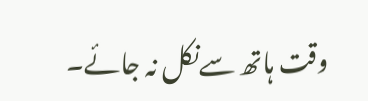وقت ہاتھ سےنکل نہ جائے۔